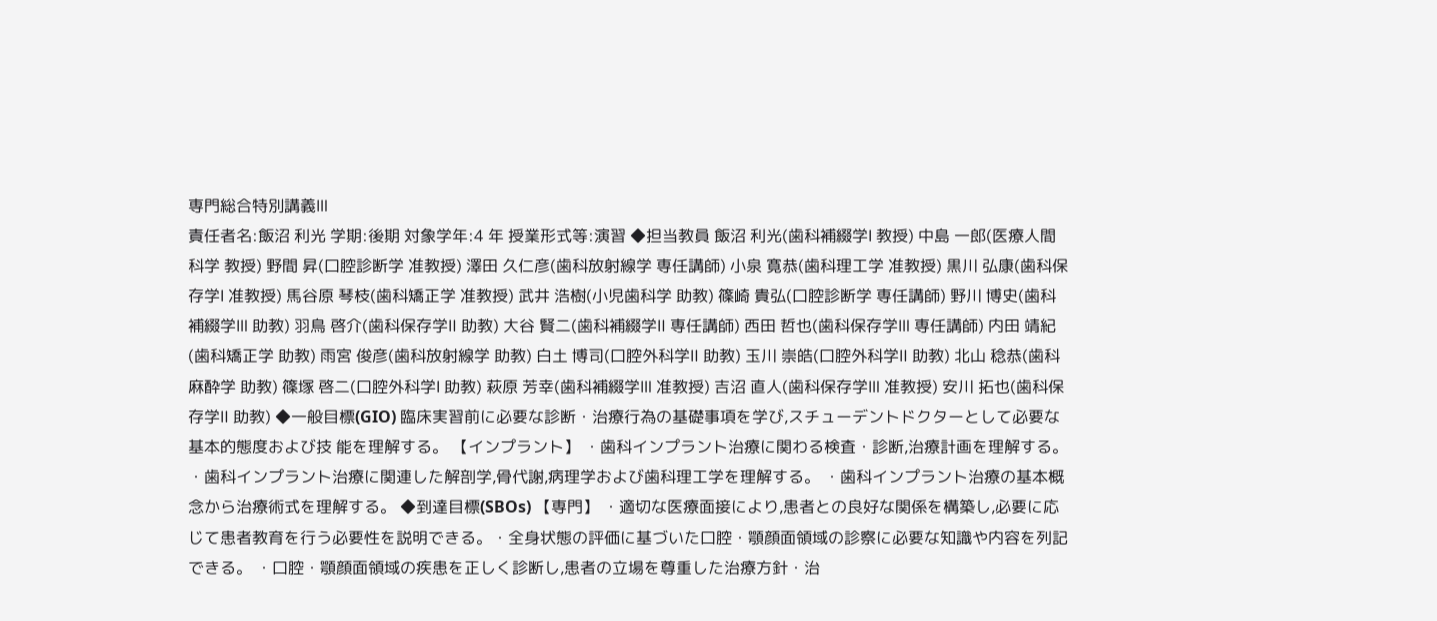専門総合特別講義Ⅲ
責任者名:飯沼 利光 学期:後期 対象学年:4 年 授業形式等:演習 ◆担当教員 飯沼 利光(歯科補綴学Ⅰ 教授) 中島 一郎(医療人間科学 教授) 野間 昇(口腔診断学 准教授) 澤田 久仁彦(歯科放射線学 専任講師) 小泉 寛恭(歯科理工学 准教授) 黒川 弘康(歯科保存学Ⅰ 准教授) 馬谷原 琴枝(歯科矯正学 准教授) 武井 浩樹(小児歯科学 助教) 篠崎 貴弘(口腔診断学 専任講師) 野川 博史(歯科補綴学Ⅲ 助教) 羽鳥 啓介(歯科保存学Ⅱ 助教) 大谷 賢二(歯科補綴学Ⅱ 専任講師) 西田 哲也(歯科保存学Ⅲ 専任講師) 内田 靖紀(歯科矯正学 助教) 雨宮 俊彦(歯科放射線学 助教) 白土 博司(口腔外科学Ⅱ 助教) 玉川 崇皓(口腔外科学Ⅱ 助教) 北山 稔恭(歯科麻酔学 助教) 篠塚 啓二(口腔外科学Ⅰ 助教) 萩原 芳幸(歯科補綴学Ⅲ 准教授) 吉沼 直人(歯科保存学Ⅲ 准教授) 安川 拓也(歯科保存学Ⅱ 助教) ◆一般目標(GIO) 臨床実習前に必要な診断・治療行為の基礎事項を学び,スチューデントドクターとして必要な基本的態度および技 能を理解する。 【インプラント】 ・歯科インプラント治療に関わる検査・診断,治療計画を理解する。 ・歯科インプラント治療に関連した解剖学,骨代謝,病理学および歯科理工学を理解する。 ・歯科インプラント治療の基本概念から治療術式を理解する。 ◆到達目標(SBOs) 【専門】 ・適切な医療面接により,患者との良好な関係を構築し,必要に応じて患者教育を行う必要性を説明できる。・全身状態の評価に基づいた口腔・顎顔面領域の診察に必要な知識や内容を列記できる。 ・口腔・顎顔面領域の疾患を正しく診断し,患者の立場を尊重した治療方針・治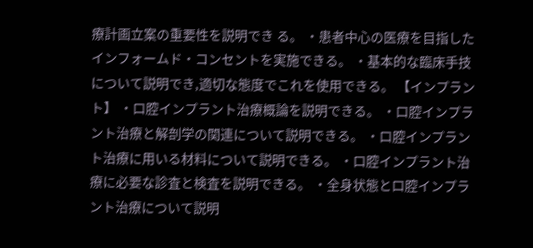療計画立案の重要性を説明でき る。 ・患者中心の医療を目指したインフォームド・コンセントを実施できる。 ・基本的な臨床手技について説明でき,適切な態度でこれを使用できる。 【インプラント】 ・口腔インプラント治療概論を説明できる。 ・口腔インプラント治療と解剖学の関連について説明できる。 ・口腔インプラント治療に用いる材料について説明できる。 ・口腔インプラント治療に必要な診査と検査を説明できる。 ・全身状態と口腔インプラント治療について説明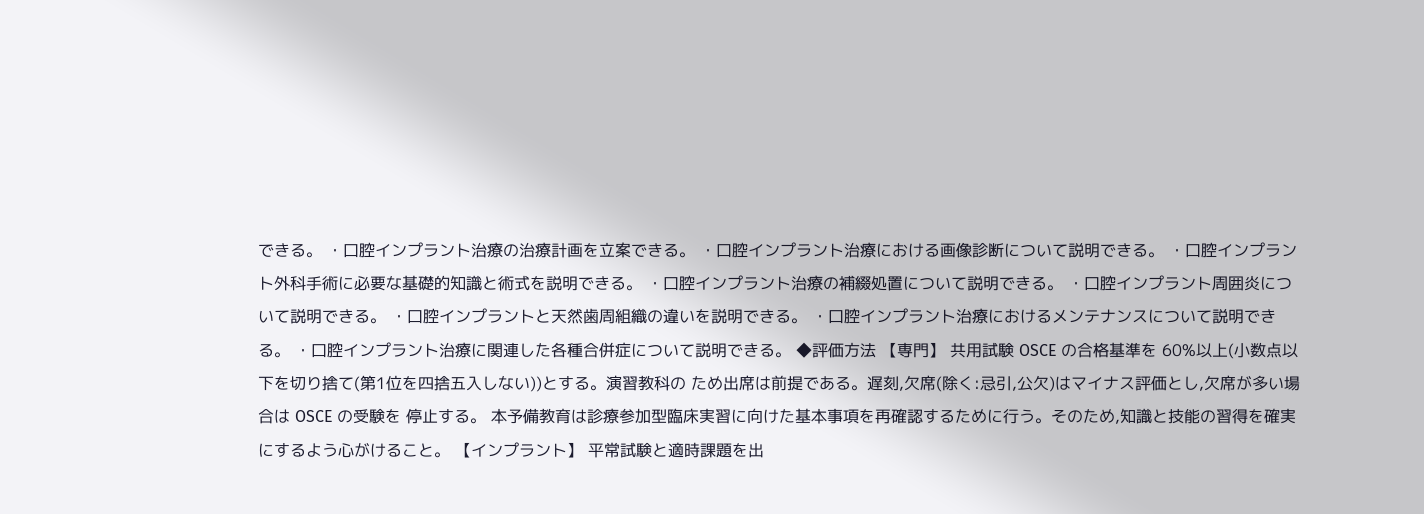できる。 ・口腔インプラント治療の治療計画を立案できる。 ・口腔インプラント治療における画像診断について説明できる。 ・口腔インプラント外科手術に必要な基礎的知識と術式を説明できる。 ・口腔インプラント治療の補綴処置について説明できる。 ・口腔インプラント周囲炎について説明できる。 ・口腔インプラントと天然歯周組織の違いを説明できる。 ・口腔インプラント治療におけるメンテナンスについて説明できる。 ・口腔インプラント治療に関連した各種合併症について説明できる。 ◆評価方法 【専門】 共用試験 OSCE の合格基準を 60%以上(小数点以下を切り捨て(第1位を四捨五入しない))とする。演習教科の ため出席は前提である。遅刻,欠席(除く:忌引,公欠)はマイナス評価とし,欠席が多い場合は OSCE の受験を 停止する。 本予備教育は診療参加型臨床実習に向けた基本事項を再確認するために行う。そのため,知識と技能の習得を確実 にするよう心がけること。 【インプラント】 平常試験と適時課題を出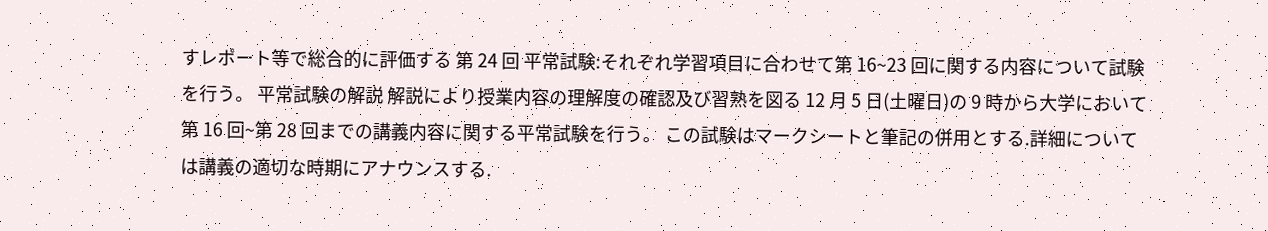すレポート等で総合的に評価する 第 24 回 平常試験:それぞれ学習項目に合わせて第 16~23 回に関する内容について試験を行う。 平常試験の解説 解説により授業内容の理解度の確認及び習熟を図る 12 月 5 日(土曜日)の 9 時から大学において第 16 回~第 28 回までの講義内容に関する平常試験を行う。 この試験はマークシートと筆記の併用とする.詳細については講義の適切な時期にアナウンスする.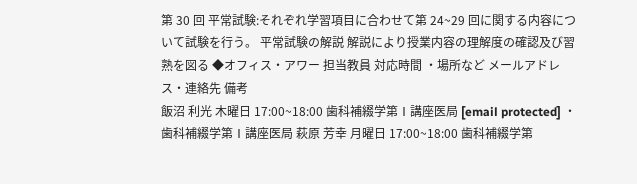第 30 回 平常試験:それぞれ学習項目に合わせて第 24~29 回に関する内容について試験を行う。 平常試験の解説 解説により授業内容の理解度の確認及び習熟を図る ◆オフィス・アワー 担当教員 対応時間 ・場所など メールアドレス・連絡先 備考
飯沼 利光 木曜日 17:00~18:00 歯科補綴学第Ⅰ講座医局 [email protected] ・歯科補綴学第Ⅰ講座医局 萩原 芳幸 月曜日 17:00~18:00 歯科補綴学第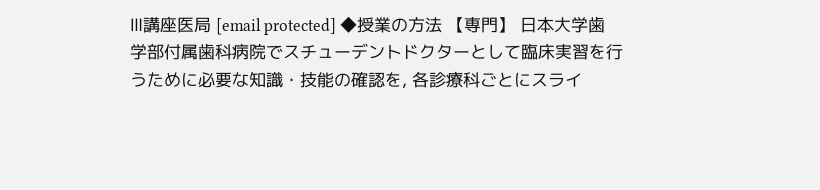Ⅲ講座医局 [email protected] ◆授業の方法 【専門】 日本大学歯学部付属歯科病院でスチューデントドクターとして臨床実習を行うために必要な知識・技能の確認を, 各診療科ごとにスライ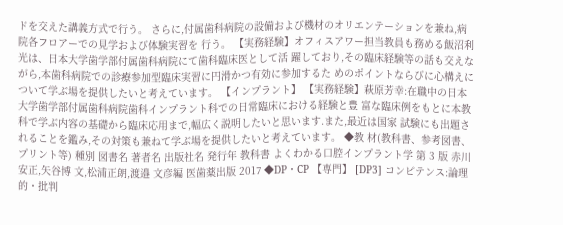ドを交えた講義方式で行う。 さらに,付属歯科病院の設備および機材のオリエンテーションを兼ね,病院各フロアーでの見学および体験実習を 行う。 【実務経験】オフィスアワー担当教員も務める飯沼利光は、日本大学歯学部付属歯科病院にて歯科臨床医として活 躍しており,その臨床経験等の話も交えながら,本歯科病院での診療参加型臨床実習に円滑かつ有効に参加するた めのポイントならびに心構えについて学ぶ場を提供したいと考えています。 【インプラント】 【実務経験】萩原芳幸:在職中の日本大学歯学部付属歯科病院歯科インプラント科での日常臨床における経験と豊 富な臨床例をもとに本教科で学ぶ内容の基礎から臨床応用まで,幅広く説明したいと思います.また,最近は国家 試験にも出題されることを鑑み,その対策も兼ねて学ぶ場を提供したいと考えています。 ◆教 材(教科書、参考図書、プリント等) 種別 図書名 著者名 出版社名 発行年 教科書 よくわかる口腔インプラント学 第 3 版 赤川安正,矢谷博 文,松浦正朗,渡邉 文彦編 医歯薬出版 2017 ◆DP・CP 【専門】 [DP3] コンピテンス:論理的・批判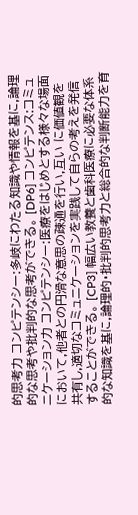的思考力 コンピテンシー:多岐にわたる知識や情報を基に,論理的な思考や批判的な思考ができる。 [DP6] コンピテンス:コミュニケーション力 コンピテンシー:医療をはじめとする様々な場面において,他者との円滑な意思の疎通を行い,互い に価値観を共有し,適切なコミュニケーションを実践して自らの考えを発信することができる。 [CP3] 幅広い教養と歯科医療に必要な体系的な知識を基に,論理的・批判的思考力と総合的な判断能力を育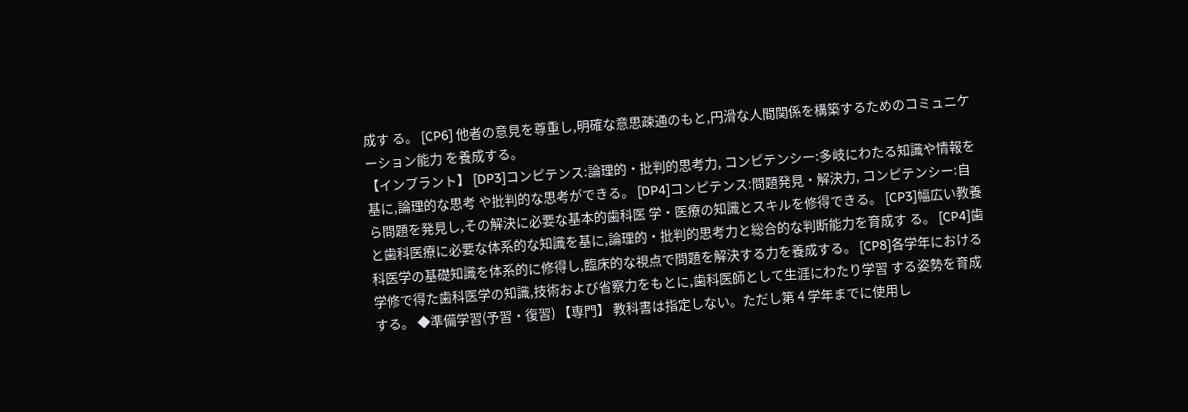成す る。 [CP6] 他者の意見を尊重し,明確な意思疎通のもと,円滑な人間関係を構築するためのコミュニケーション能力 を養成する。
【インプラント】 [DP3]コンピテンス:論理的・批判的思考力, コンピテンシー:多岐にわたる知識や情報を基に,論理的な思考 や批判的な思考ができる。 [DP4]コンピテンス:問題発見・解決力, コンピテンシー:自ら問題を発見し,その解決に必要な基本的歯科医 学・医療の知識とスキルを修得できる。 [CP3]幅広い教養と歯科医療に必要な体系的な知識を基に,論理的・批判的思考力と総合的な判断能力を育成す る。 [CP4]歯科医学の基礎知識を体系的に修得し,臨床的な視点で問題を解決する力を養成する。 [CP8]各学年における学修で得た歯科医学の知識,技術および省察力をもとに,歯科医師として生涯にわたり学習 する姿勢を育成する。 ◆準備学習(予習・復習) 【専門】 教科書は指定しない。ただし第 4 学年までに使用し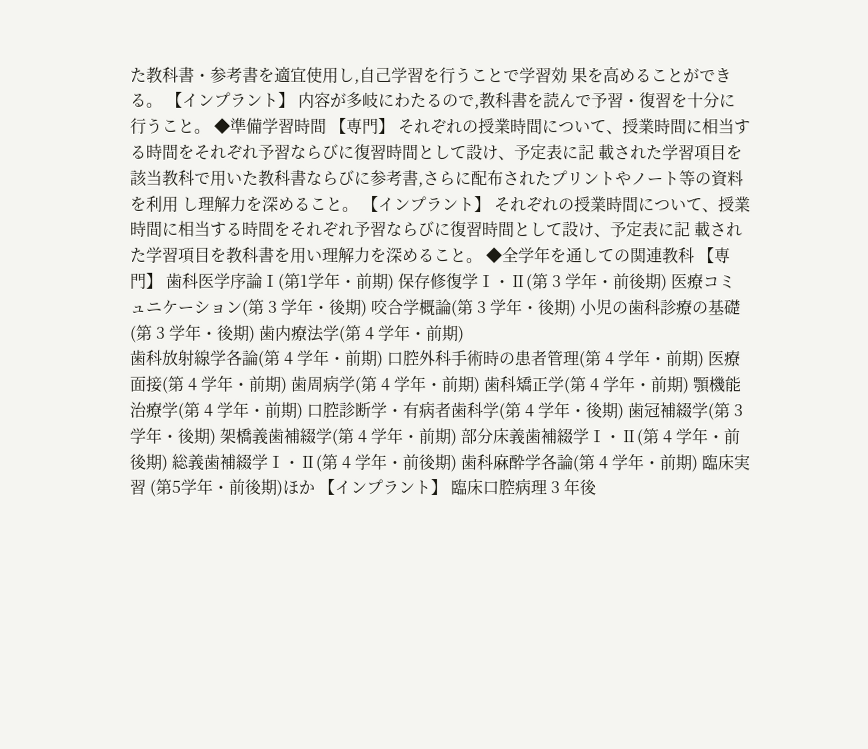た教科書・参考書を適宜使用し,自己学習を行うことで学習効 果を高めることができる。 【インプラント】 内容が多岐にわたるので,教科書を読んで予習・復習を十分に行うこと。 ◆準備学習時間 【専門】 それぞれの授業時間について、授業時間に相当する時間をそれぞれ予習ならびに復習時間として設け、予定表に記 載された学習項目を該当教科で用いた教科書ならびに参考書,さらに配布されたプリントやノート等の資料を利用 し理解力を深めること。 【インプラント】 それぞれの授業時間について、授業時間に相当する時間をそれぞれ予習ならびに復習時間として設け、予定表に記 載された学習項目を教科書を用い理解力を深めること。 ◆全学年を通しての関連教科 【専門】 歯科医学序論Ⅰ(第1学年・前期) 保存修復学Ⅰ・Ⅱ(第 3 学年・前後期) 医療コミュニケーション(第 3 学年・後期) 咬合学概論(第 3 学年・後期) 小児の歯科診療の基礎(第 3 学年・後期) 歯内療法学(第 4 学年・前期)
歯科放射線学各論(第 4 学年・前期) 口腔外科手術時の患者管理(第 4 学年・前期) 医療面接(第 4 学年・前期) 歯周病学(第 4 学年・前期) 歯科矯正学(第 4 学年・前期) 顎機能治療学(第 4 学年・前期) 口腔診断学・有病者歯科学(第 4 学年・後期) 歯冠補綴学(第 3 学年・後期) 架橋義歯補綴学(第 4 学年・前期) 部分床義歯補綴学Ⅰ・Ⅱ(第 4 学年・前後期) 総義歯補綴学Ⅰ・Ⅱ(第 4 学年・前後期) 歯科麻酔学各論(第 4 学年・前期) 臨床実習 (第5学年・前後期)ほか 【インプラント】 臨床口腔病理 3 年後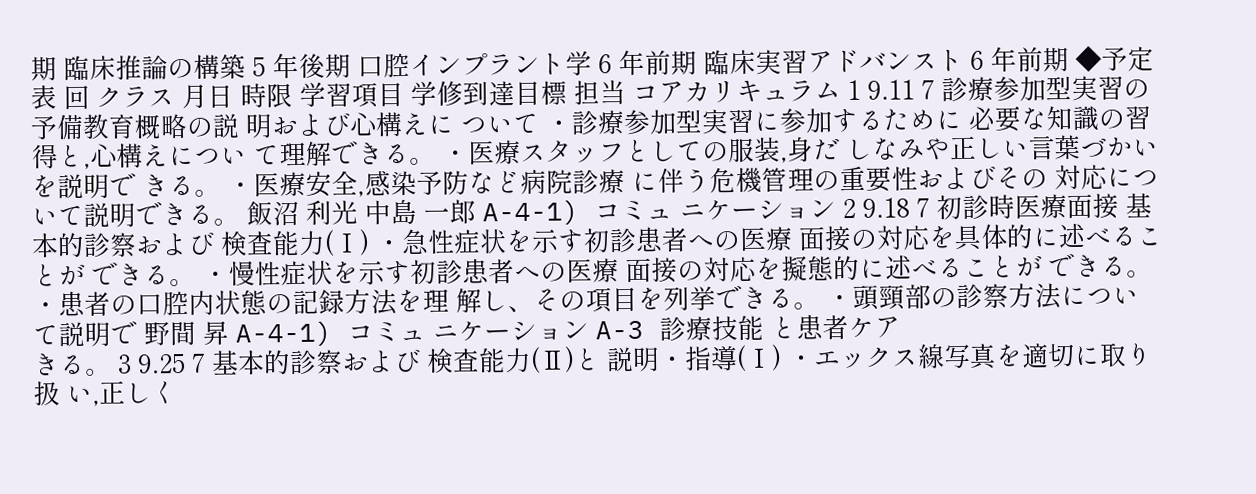期 臨床推論の構築 5 年後期 口腔インプラント学 6 年前期 臨床実習アドバンスト 6 年前期 ◆予定表 回 クラス 月日 時限 学習項目 学修到達目標 担当 コアカリキュラム 1 9.11 7 診療参加型実習の 予備教育概略の説 明および心構えに ついて ・診療参加型実習に参加するために 必要な知識の習得と,心構えについ て理解できる。 ・医療スタッフとしての服装,身だ しなみや正しい言葉づかいを説明で きる。 ・医療安全,感染予防など病院診療 に伴う危機管理の重要性およびその 対応について説明できる。 飯沼 利光 中島 一郎 A-4-1) コミュ ニケーション 2 9.18 7 初診時医療面接 基本的診察および 検査能力(Ⅰ) ・急性症状を示す初診患者への医療 面接の対応を具体的に述べることが できる。 ・慢性症状を示す初診患者への医療 面接の対応を擬態的に述べることが できる。 ・患者の口腔内状態の記録方法を理 解し、その項目を列挙できる。 ・頭頸部の診察方法について説明で 野間 昇 A-4-1) コミュ ニケーション A-3 診療技能 と患者ケア
きる。 3 9.25 7 基本的診察および 検査能力(Ⅱ)と 説明・指導(Ⅰ) ・エックス線写真を適切に取り扱 い,正しく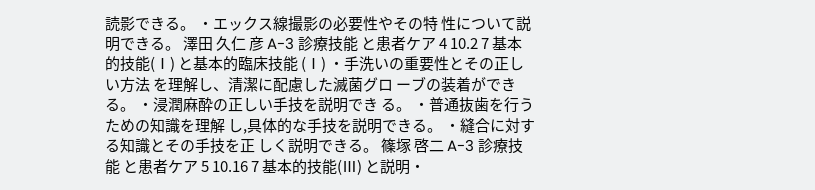読影できる。 ・エックス線撮影の必要性やその特 性について説明できる。 澤田 久仁 彦 A-3 診療技能 と患者ケア 4 10.2 7 基本的技能(Ⅰ) と基本的臨床技能 (Ⅰ) ・手洗いの重要性とその正しい方法 を理解し、清潔に配慮した滅菌グロ ーブの装着ができる。 ・浸潤麻酔の正しい手技を説明でき る。 ・普通抜歯を行うための知識を理解 し,具体的な手技を説明できる。 ・縫合に対する知識とその手技を正 しく説明できる。 篠塚 啓二 A-3 診療技能 と患者ケア 5 10.16 7 基本的技能(Ⅲ) と説明・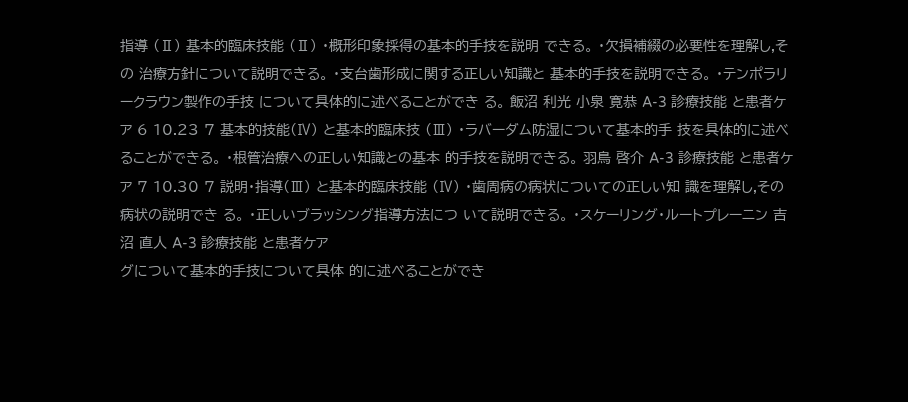指導 (Ⅱ) 基本的臨床技能 (Ⅱ) ・概形印象採得の基本的手技を説明 できる。 ・欠損補綴の必要性を理解し,その 治療方針について説明できる。 ・支台歯形成に関する正しい知識と 基本的手技を説明できる。 ・テンポラリークラウン製作の手技 について具体的に述べることができ る。 飯沼 利光 小泉 寛恭 A-3 診療技能 と患者ケア 6 10.23 7 基本的技能(Ⅳ) と基本的臨床技 (Ⅲ) ・ラバーダム防湿について基本的手 技を具体的に述べることができる。 ・根管治療への正しい知識との基本 的手技を説明できる。 羽鳥 啓介 A-3 診療技能 と患者ケア 7 10.30 7 説明・指導(Ⅲ) と基本的臨床技能 (Ⅳ) ・歯周病の病状についての正しい知 識を理解し,その病状の説明でき る。 ・正しいブラッシング指導方法につ いて説明できる。 ・スケーリング・ルートプレーニン 吉沼 直人 A-3 診療技能 と患者ケア
グについて基本的手技について具体 的に述べることができ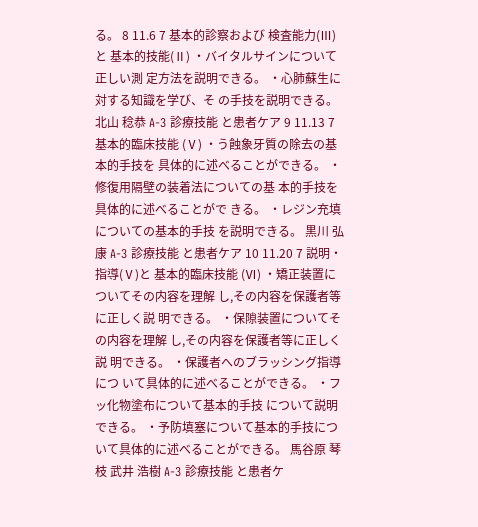る。 8 11.6 7 基本的診察および 検査能力(Ⅲ)と 基本的技能(Ⅱ) ・バイタルサインについて正しい測 定方法を説明できる。 ・心肺蘇生に対する知識を学び、そ の手技を説明できる。 北山 稔恭 A-3 診療技能 と患者ケア 9 11.13 7 基本的臨床技能 (Ⅴ) ・う蝕象牙質の除去の基本的手技を 具体的に述べることができる。 ・修復用隔壁の装着法についての基 本的手技を具体的に述べることがで きる。 ・レジン充填についての基本的手技 を説明できる。 黒川 弘康 A-3 診療技能 と患者ケア 10 11.20 7 説明・指導(Ⅴ)と 基本的臨床技能 (Ⅵ) ・矯正装置についてその内容を理解 し,その内容を保護者等に正しく説 明できる。 ・保隙装置についてその内容を理解 し,その内容を保護者等に正しく説 明できる。 ・保護者へのブラッシング指導につ いて具体的に述べることができる。 ・フッ化物塗布について基本的手技 について説明できる。 ・予防填塞について基本的手技につ いて具体的に述べることができる。 馬谷原 琴 枝 武井 浩樹 A-3 診療技能 と患者ケ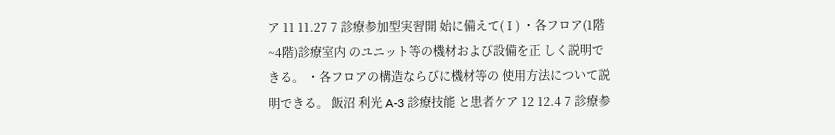ア 11 11.27 7 診療参加型実習開 始に備えて(Ⅰ) ・各フロア(1階~4階)診療室内 のユニット等の機材および設備を正 しく説明できる。 ・各フロアの構造ならびに機材等の 使用方法について説明できる。 飯沼 利光 A-3 診療技能 と患者ケア 12 12.4 7 診療参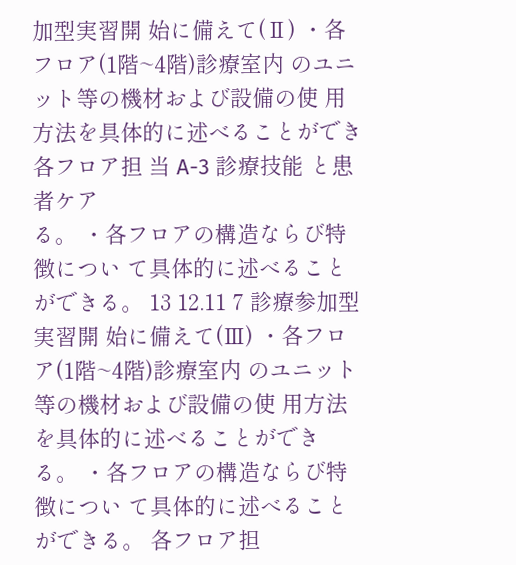加型実習開 始に備えて(Ⅱ) ・各フロア(1階~4階)診療室内 のユニット等の機材および設備の使 用方法を具体的に述べることができ 各フロア担 当 A-3 診療技能 と患者ケア
る。 ・各フロアの構造ならび特徴につい て具体的に述べることができる。 13 12.11 7 診療参加型実習開 始に備えて(Ⅲ) ・各フロア(1階~4階)診療室内 のユニット等の機材および設備の使 用方法を具体的に述べることができ る。 ・各フロアの構造ならび特徴につい て具体的に述べることができる。 各フロア担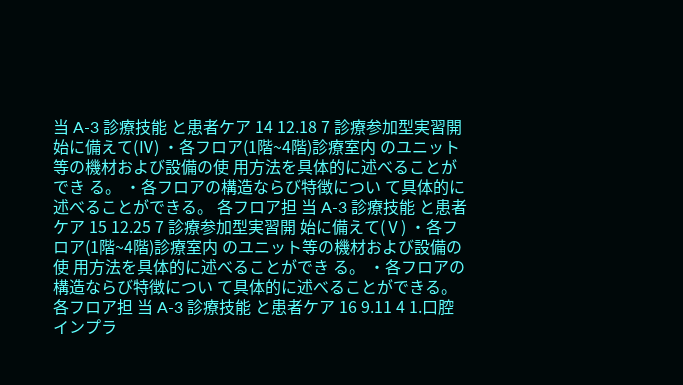当 A-3 診療技能 と患者ケア 14 12.18 7 診療参加型実習開 始に備えて(Ⅳ) ・各フロア(1階~4階)診療室内 のユニット等の機材および設備の使 用方法を具体的に述べることができ る。 ・各フロアの構造ならび特徴につい て具体的に述べることができる。 各フロア担 当 A-3 診療技能 と患者ケア 15 12.25 7 診療参加型実習開 始に備えて(Ⅴ) ・各フロア(1階~4階)診療室内 のユニット等の機材および設備の使 用方法を具体的に述べることができ る。 ・各フロアの構造ならび特徴につい て具体的に述べることができる。 各フロア担 当 A-3 診療技能 と患者ケア 16 9.11 4 1.口腔インプラ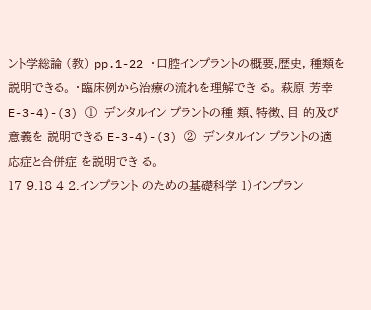ント学総論 (教) pp.1-22 ・口腔インプラントの概要,歴史, 種類を説明できる。 ・臨床例から治療の流れを理解でき る。 萩原 芳幸 E-3-4)-(3) ① デンタルイン プラントの種 類、特徴、目 的及び意義を 説明できる E-3-4)-(3) ② デンタルイン プラントの適 応症と合併症 を説明でき る。
17 9.18 4 2.インプラント のための基礎科学 1)インプラン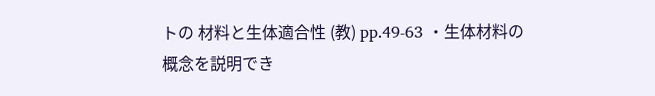トの 材料と生体適合性 (教) pp.49-63 ・生体材料の概念を説明でき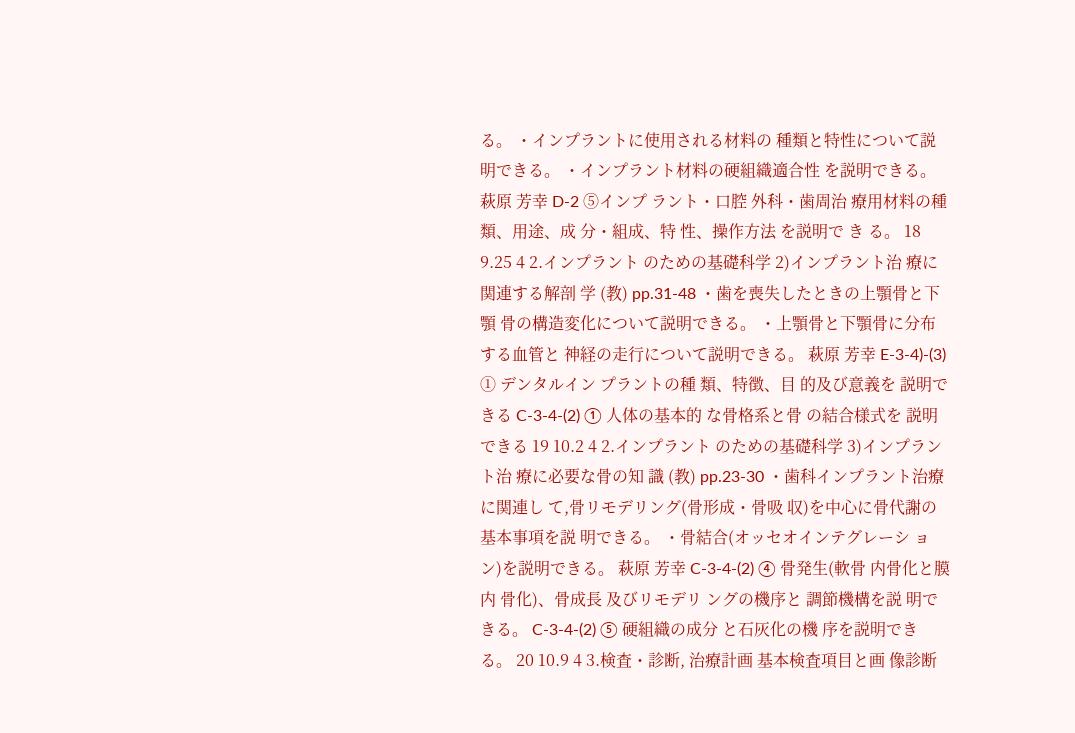る。 ・インプラントに使用される材料の 種類と特性について説明できる。 ・インプラント材料の硬組織適合性 を説明できる。 萩原 芳幸 D-2 ⑤インプ ラント・口腔 外科・歯周治 療用材料の種 類、用途、成 分・組成、特 性、操作方法 を説明で き る。 18 9.25 4 2.インプラント のための基礎科学 2)インプラント治 療に関連する解剖 学 (教) pp.31-48 ・歯を喪失したときの上顎骨と下顎 骨の構造変化について説明できる。 ・上顎骨と下顎骨に分布する血管と 神経の走行について説明できる。 萩原 芳幸 E-3-4)-(3) ① デンタルイン プラントの種 類、特徴、目 的及び意義を 説明できる C-3-4-(2) ① 人体の基本的 な骨格系と骨 の結合様式を 説明できる 19 10.2 4 2.インプラント のための基礎科学 3)インプラント治 療に必要な骨の知 識 (教) pp.23-30 ・歯科インプラント治療に関連し て,骨リモデリング(骨形成・骨吸 収)を中心に骨代謝の基本事項を説 明できる。 ・骨結合(オッセオインテグレーシ ョン)を説明できる。 萩原 芳幸 C-3-4-(2) ④ 骨発生(軟骨 内骨化と膜内 骨化)、骨成長 及びリモデリ ングの機序と 調節機構を説 明できる。 C-3-4-(2) ⑤ 硬組織の成分 と石灰化の機 序を説明でき る。 20 10.9 4 3.検査・診断, 治療計画 基本検査項目と画 像診断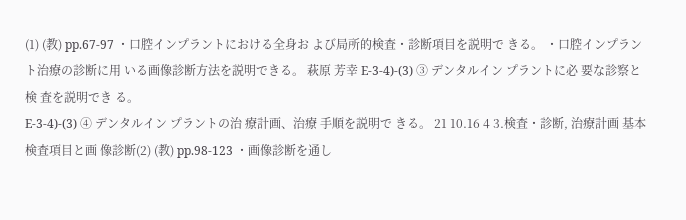(1) (教) pp.67-97 ・口腔インプラントにおける全身お よび局所的検査・診断項目を説明で きる。 ・口腔インプラント治療の診断に用 いる画像診断方法を説明できる。 萩原 芳幸 E-3-4)-(3) ③ デンタルイン プラントに必 要な診察と検 査を説明でき る。
E-3-4)-(3) ④ デンタルイン プラントの治 療計画、治療 手順を説明で きる。 21 10.16 4 3.検査・診断, 治療計画 基本検査項目と画 像診断(2) (教) pp.98-123 ・画像診断を通し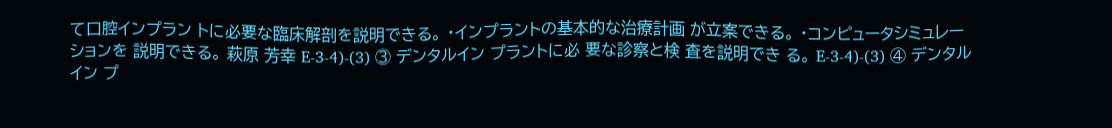て口腔インプラン トに必要な臨床解剖を説明できる。 ・インプラントの基本的な治療計画 が立案できる。 ・コンピュータシミュレーションを 説明できる。 萩原 芳幸 E-3-4)-(3) ③ デンタルイン プラントに必 要な診察と検 査を説明でき る。 E-3-4)-(3) ④ デンタルイン プ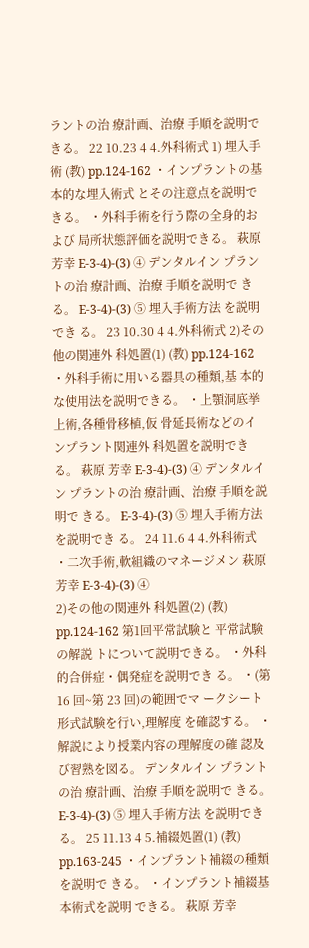ラントの治 療計画、治療 手順を説明で きる。 22 10.23 4 4.外科術式 1) 埋入手術 (教) pp.124-162 ・インプラントの基本的な埋入術式 とその注意点を説明できる。 ・外科手術を行う際の全身的および 局所状態評価を説明できる。 萩原 芳幸 E-3-4)-(3) ④ デンタルイン プラントの治 療計画、治療 手順を説明で きる。 E-3-4)-(3) ⑤ 埋入手術方法 を説明でき る。 23 10.30 4 4.外科術式 2)その他の関連外 科処置(1) (教) pp.124-162 ・外科手術に用いる器具の種類,基 本的な使用法を説明できる。 ・上顎洞底挙上術,各種骨移植,仮 骨延長術などのインプラント関連外 科処置を説明できる。 萩原 芳幸 E-3-4)-(3) ④ デンタルイン プラントの治 療計画、治療 手順を説明で きる。 E-3-4)-(3) ⑤ 埋入手術方法 を説明でき る。 24 11.6 4 4.外科術式 ・二次手術,軟組織のマネージメン 萩原 芳幸 E-3-4)-(3) ④
2)その他の関連外 科処置(2) (教) pp.124-162 第1回平常試験と 平常試験の解説 トについて説明できる。 ・外科的合併症・偶発症を説明でき る。 ・(第 16 回~第 23 回)の範囲でマ ークシート形式試験を行い,理解度 を確認する。 ・解説により授業内容の理解度の確 認及び習熟を図る。 デンタルイン プラントの治 療計画、治療 手順を説明で きる。 E-3-4)-(3) ⑤ 埋入手術方法 を説明でき る。 25 11.13 4 5.補綴処置(1) (教) pp.163-245 ・インプラント補綴の種類を説明で きる。 ・インプラント補綴基本術式を説明 できる。 萩原 芳幸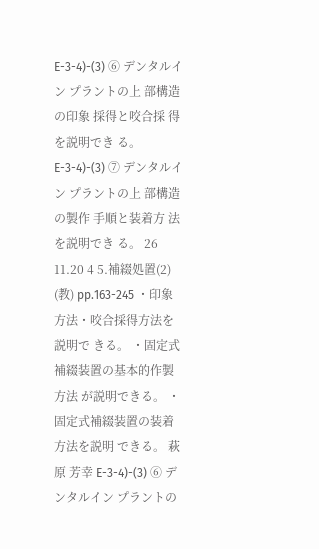E-3-4)-(3) ⑥ デンタルイン プラントの上 部構造の印象 採得と咬合採 得を説明でき る。 E-3-4)-(3) ⑦ デンタルイン プラントの上 部構造の製作 手順と装着方 法を説明でき る。 26 11.20 4 5.補綴処置(2) (教) pp.163-245 ・印象方法・咬合採得方法を説明で きる。 ・固定式補綴装置の基本的作製方法 が説明できる。 ・固定式補綴装置の装着方法を説明 できる。 萩原 芳幸 E-3-4)-(3) ⑥ デンタルイン プラントの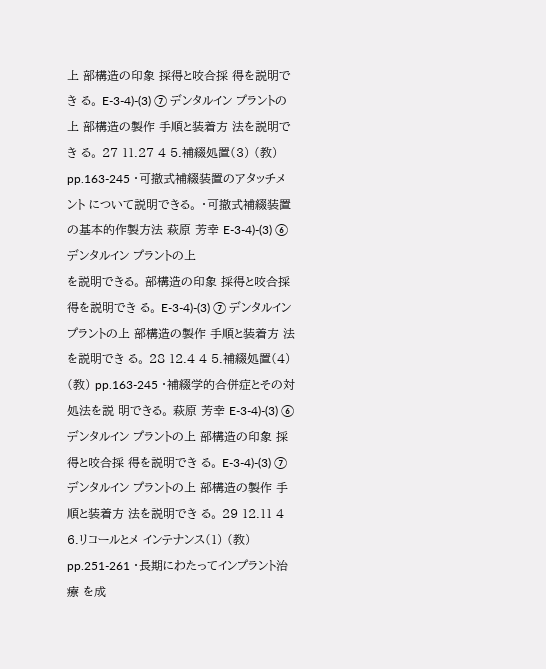上 部構造の印象 採得と咬合採 得を説明でき る。 E-3-4)-(3) ⑦ デンタルイン プラントの上 部構造の製作 手順と装着方 法を説明でき る。 27 11.27 4 5.補綴処置(3) (教) pp.163-245 ・可撤式補綴装置のアタッチメント について説明できる。 ・可撤式補綴装置の基本的作製方法 萩原 芳幸 E-3-4)-(3) ⑥ デンタルイン プラントの上
を説明できる。 部構造の印象 採得と咬合採 得を説明でき る。 E-3-4)-(3) ⑦ デンタルイン プラントの上 部構造の製作 手順と装着方 法を説明でき る。 28 12.4 4 5.補綴処置(4) (教) pp.163-245 ・補綴学的合併症とその対処法を説 明できる。 萩原 芳幸 E-3-4)-(3) ⑥ デンタルイン プラントの上 部構造の印象 採得と咬合採 得を説明でき る。 E-3-4)-(3) ⑦ デンタルイン プラントの上 部構造の製作 手順と装着方 法を説明でき る。 29 12.11 4 6.リコールとメ インテナンス(1) (教) pp.251-261 ・長期にわたってインプラント治療 を成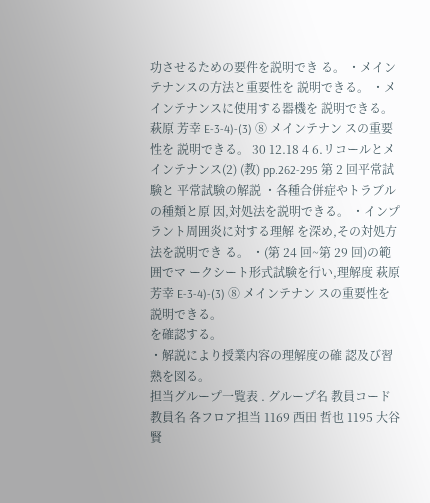功させるための要件を説明でき る。 ・メインテナンスの方法と重要性を 説明できる。 ・メインテナンスに使用する器機を 説明できる。 萩原 芳幸 E-3-4)-(3) ⑧ メインテナン スの重要性を 説明できる。 30 12.18 4 6.リコールとメ インテナンス(2) (教) pp.262-295 第 2 回平常試験と 平常試験の解説 ・各種合併症やトラブルの種類と原 因,対処法を説明できる。 ・インプラント周囲炎に対する理解 を深め,その対処方法を説明でき る。 ・(第 24 回~第 29 回)の範囲でマ ークシート形式試験を行い,理解度 萩原 芳幸 E-3-4)-(3) ⑧ メインテナン スの重要性を 説明できる。
を確認する。
・解説により授業内容の理解度の確 認及び習熟を図る。
担当グループ一覧表 . グループ名 教員コード 教員名 各フロア担当 1169 西田 哲也 1195 大谷 賢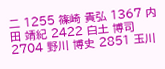二 1255 篠崎 貴弘 1367 内田 靖紀 2422 白土 博司 2704 野川 博史 2851 玉川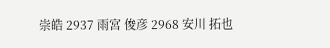崇皓 2937 雨宮 俊彦 2968 安川 拓也